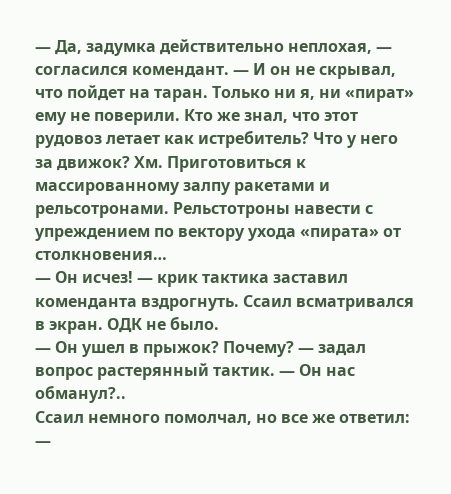— Да, задумка действительно неплохая, — согласился комендант. — И он не скрывал, что пойдет на таран. Только ни я, ни «пират» ему не поверили. Кто же знал, что этот рудовоз летает как истребитель? Что у него за движок? Хм. Приготовиться к массированному залпу ракетами и рельсотронами. Рельстотроны навести с упреждением по вектору ухода «пирата» от столкновения…
— Он исчез! — крик тактика заставил коменданта вздрогнуть. Ссаил всматривался в экран. ОДК не было.
— Он ушел в прыжок? Почему? — задал вопрос растерянный тактик. — Он нас обманул?..
Ссаил немного помолчал, но все же ответил:
—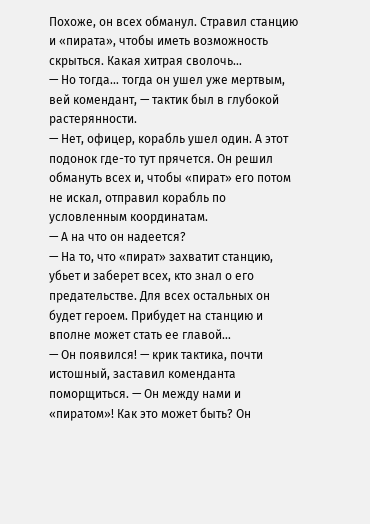Похоже, он всех обманул. Стравил станцию и «пирата», чтобы иметь возможность скрыться. Какая хитрая сволочь…
— Но тогда… тогда он ушел уже мертвым, вей комендант, — тактик был в глубокой растерянности.
— Нет, офицер, корабль ушел один. А этот подонок где-то тут прячется. Он решил обмануть всех и, чтобы «пират» его потом не искал, отправил корабль по условленным координатам.
— А на что он надеется?
— На то, что «пират» захватит станцию, убьет и заберет всех, кто знал о его предательстве. Для всех остальных он будет героем. Прибудет на станцию и вполне может стать ее главой…
— Он появился! — крик тактика, почти истошный, заставил коменданта поморщиться. — Он между нами и «пиратом»! Как это может быть? Он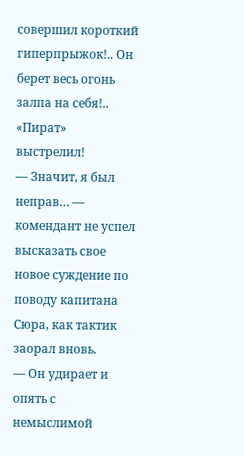совершил короткий гиперпрыжок!.. Он берет весь огонь залпа на себя!.. «Пират» выстрелил!
— Значит, я был неправ… — комендант не успел высказать свое новое суждение по поводу капитана Сюра, как тактик заорал вновь.
— Он удирает и опять с немыслимой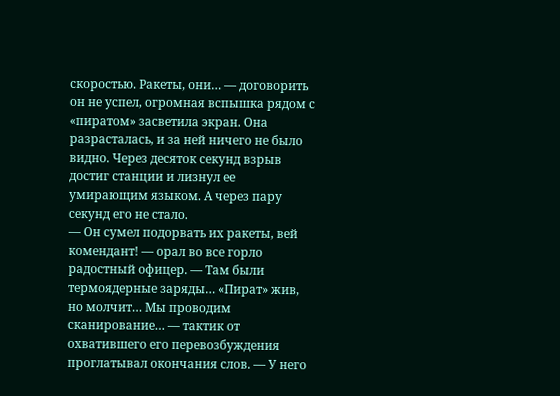скоростью. Ракеты, они… — договорить он не успел, огромная вспышка рядом с «пиратом» засветила экран. Она разрасталась, и за ней ничего не было видно. Через десяток секунд взрыв достиг станции и лизнул ее умирающим языком. А через пару секунд его не стало.
— Он сумел подорвать их ракеты, вей комендант! — орал во все горло радостный офицер. — Там были термоядерные заряды… «Пират» жив, но молчит… Мы проводим сканирование… — тактик от охватившего его перевозбуждения проглатывал окончания слов. — У него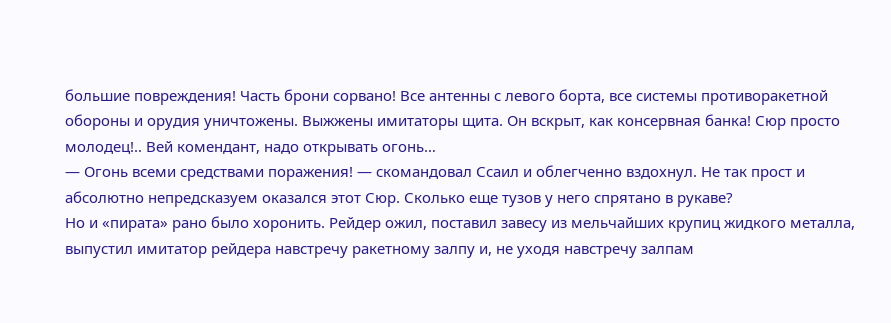большие повреждения! Часть брони сорвано! Все антенны с левого борта, все системы противоракетной обороны и орудия уничтожены. Выжжены имитаторы щита. Он вскрыт, как консервная банка! Сюр просто молодец!.. Вей комендант, надо открывать огонь…
— Огонь всеми средствами поражения! — скомандовал Ссаил и облегченно вздохнул. Не так прост и абсолютно непредсказуем оказался этот Сюр. Сколько еще тузов у него спрятано в рукаве?
Но и «пирата» рано было хоронить. Рейдер ожил, поставил завесу из мельчайших крупиц жидкого металла, выпустил имитатор рейдера навстречу ракетному залпу и, не уходя навстречу залпам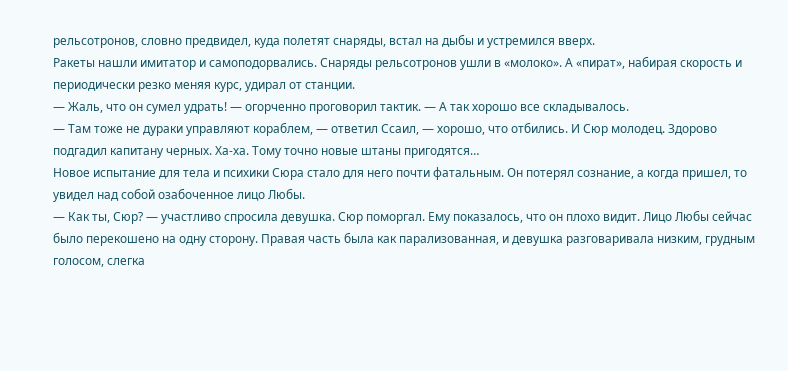рельсотронов, словно предвидел, куда полетят снаряды, встал на дыбы и устремился вверх.
Ракеты нашли имитатор и самоподорвались. Снаряды рельсотронов ушли в «молоко». А «пират», набирая скорость и периодически резко меняя курс, удирал от станции.
— Жаль, что он сумел удрать! — огорченно проговорил тактик. — А так хорошо все складывалось.
— Там тоже не дураки управляют кораблем, — ответил Ссаил, — хорошо, что отбились. И Сюр молодец. Здорово подгадил капитану черных. Ха-ха. Тому точно новые штаны пригодятся…
Новое испытание для тела и психики Сюра стало для него почти фатальным. Он потерял сознание, а когда пришел, то увидел над собой озабоченное лицо Любы.
— Как ты, Сюр? — участливо спросила девушка. Сюр поморгал. Ему показалось, что он плохо видит. Лицо Любы сейчас было перекошено на одну сторону. Правая часть была как парализованная, и девушка разговаривала низким, грудным голосом, слегка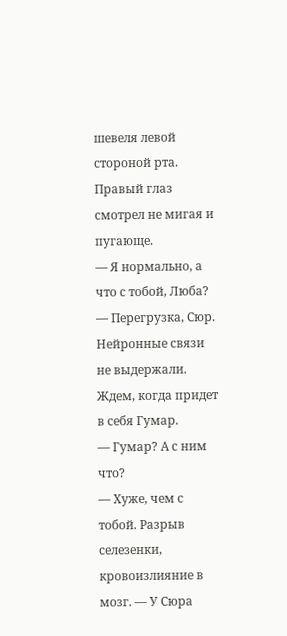шевеля левой стороной рта. Правый глаз смотрел не мигая и пугающе.
— Я нормально, а что с тобой, Люба?
— Перегрузка, Сюр. Нейронные связи не выдержали. Ждем, когда придет в себя Гумар.
— Гумар? А с ним что?
— Хуже, чем с тобой. Разрыв селезенки, кровоизлияние в мозг. — У Сюра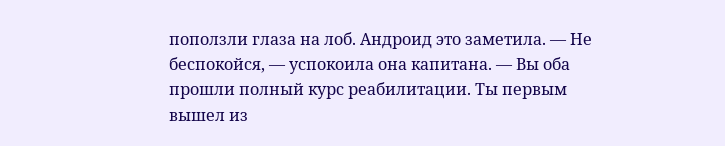поползли глаза на лоб. Андроид это заметила. — Не беспокойся, — успокоила она капитана. — Вы оба прошли полный курс реабилитации. Ты первым вышел из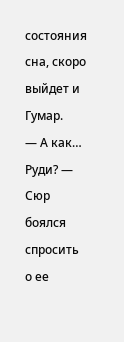состояния сна, скоро выйдет и Гумар.
— А как… Руди? — Сюр боялся спросить о ее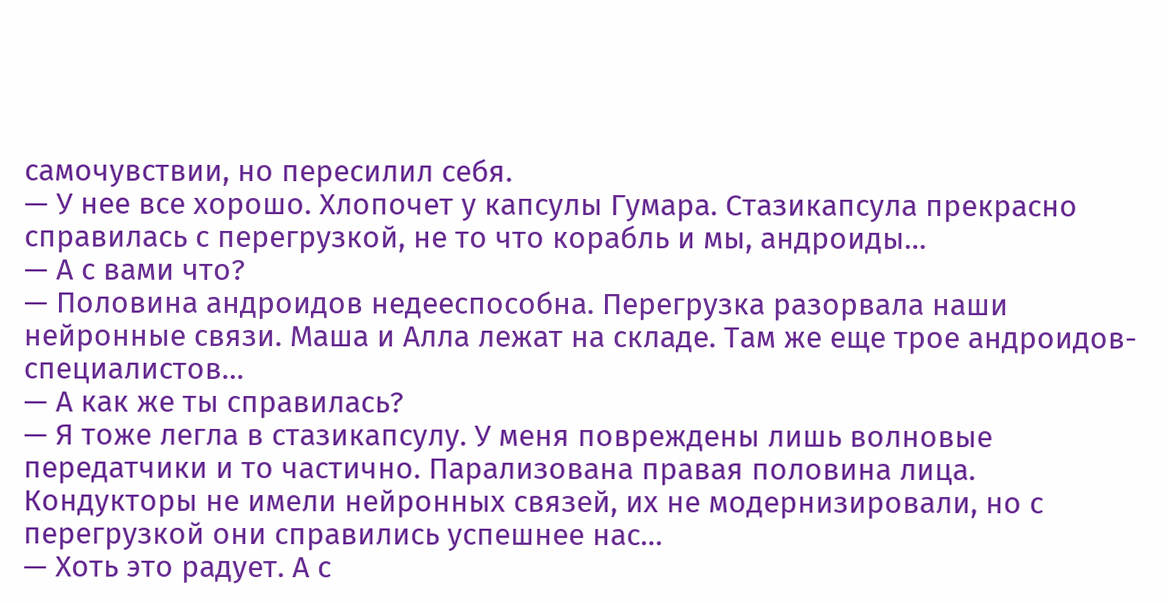самочувствии, но пересилил себя.
— У нее все хорошо. Хлопочет у капсулы Гумара. Стазикапсула прекрасно справилась с перегрузкой, не то что корабль и мы, андроиды…
— А с вами что?
— Половина андроидов недееспособна. Перегрузка разорвала наши нейронные связи. Маша и Алла лежат на складе. Там же еще трое андроидов-специалистов…
— А как же ты справилась?
— Я тоже легла в стазикапсулу. У меня повреждены лишь волновые передатчики и то частично. Парализована правая половина лица. Кондукторы не имели нейронных связей, их не модернизировали, но с перегрузкой они справились успешнее нас…
— Хоть это радует. А с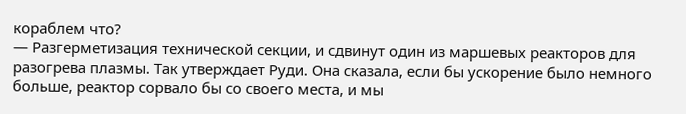кораблем что?
— Разгерметизация технической секции, и сдвинут один из маршевых реакторов для разогрева плазмы. Так утверждает Руди. Она сказала, если бы ускорение было немного больше, реактор сорвало бы со своего места, и мы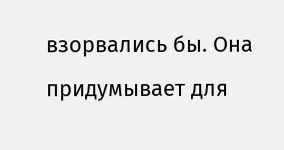взорвались бы. Она придумывает для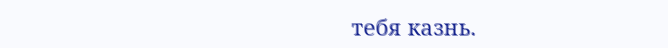тебя казнь.